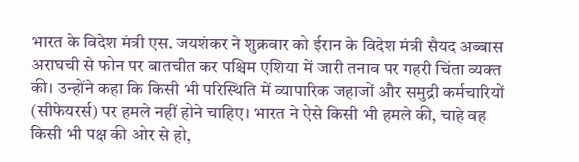भारत के विदेश मंत्री एस. जयशंकर ने शुक्रवार को ईरान के विदेश मंत्री सैयद अब्बास अराघची से फोन पर बातचीत कर पश्चिम एशिया में जारी तनाव पर गहरी चिंता व्यक्त की। उन्होंने कहा कि किसी भी परिस्थिति में व्यापारिक जहाजों और समुद्री कर्मचारियों (सीफेयरर्स) पर हमले नहीं होने चाहिए। भारत ने ऐसे किसी भी हमले की, चाहे वह किसी भी पक्ष की ओर से हो,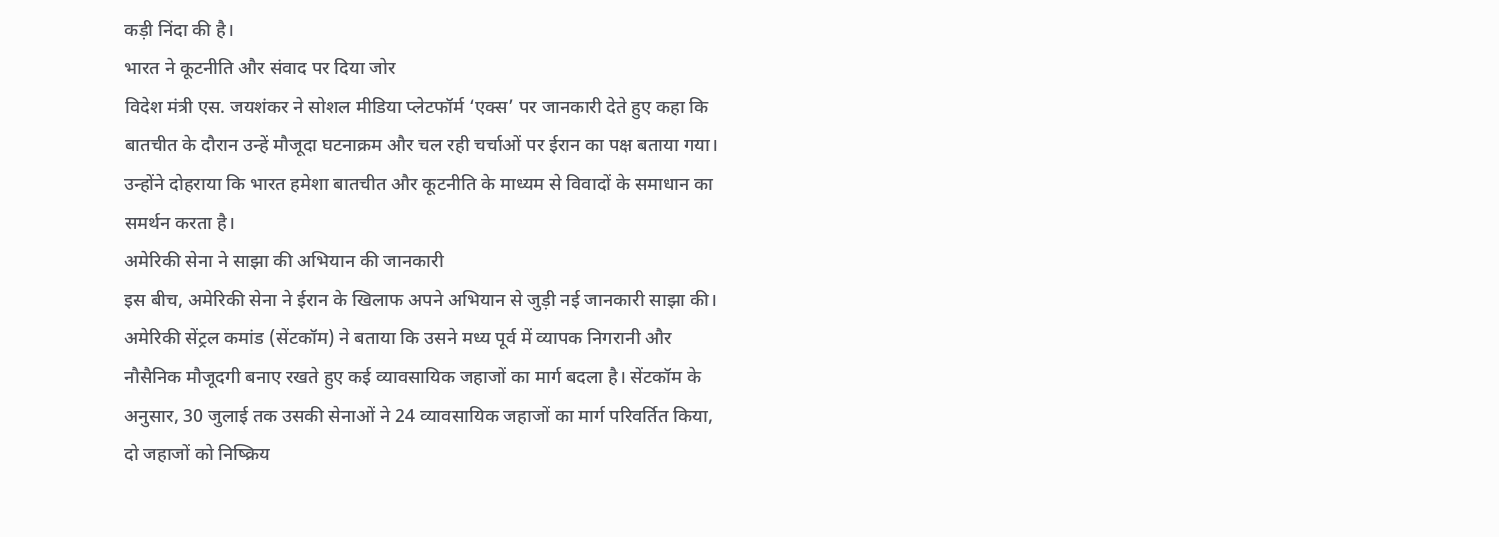कड़ी निंदा की है।
भारत ने कूटनीति और संवाद पर दिया जोर
विदेश मंत्री एस. जयशंकर ने सोशल मीडिया प्लेटफॉर्म ‘एक्स’ पर जानकारी देते हुए कहा कि बातचीत के दौरान उन्हें मौजूदा घटनाक्रम और चल रही चर्चाओं पर ईरान का पक्ष बताया गया। उन्होंने दोहराया कि भारत हमेशा बातचीत और कूटनीति के माध्यम से विवादों के समाधान का समर्थन करता है।
अमेरिकी सेना ने साझा की अभियान की जानकारी
इस बीच, अमेरिकी सेना ने ईरान के खिलाफ अपने अभियान से जुड़ी नई जानकारी साझा की। अमेरिकी सेंट्रल कमांड (सेंटकॉम) ने बताया कि उसने मध्य पूर्व में व्यापक निगरानी और नौसैनिक मौजूदगी बनाए रखते हुए कई व्यावसायिक जहाजों का मार्ग बदला है। सेंटकॉम के अनुसार, 30 जुलाई तक उसकी सेनाओं ने 24 व्यावसायिक जहाजों का मार्ग परिवर्तित किया, दो जहाजों को निष्क्रिय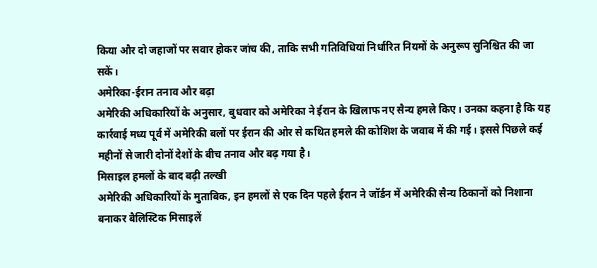किया और दो जहाजों पर सवार होकर जांच की, ताकि सभी गतिविधियां निर्धारित नियमों के अनुरूप सुनिश्चित की जा सकें।
अमेरिका-ईरान तनाव और बढ़ा
अमेरिकी अधिकारियों के अनुसार, बुधवार को अमेरिका ने ईरान के खिलाफ नए सैन्य हमले किए। उनका कहना है कि यह कार्रवाई मध्य पूर्व में अमेरिकी बलों पर ईरान की ओर से कथित हमले की कोशिश के जवाब में की गई। इससे पिछले कई महीनों से जारी दोनों देशों के बीच तनाव और बढ़ गया है।
मिसाइल हमलों के बाद बढ़ी तल्खी
अमेरिकी अधिकारियों के मुताबिक, इन हमलों से एक दिन पहले ईरान ने जॉर्डन में अमेरिकी सैन्य ठिकानों को निशाना बनाकर बैलिस्टिक मिसाइलें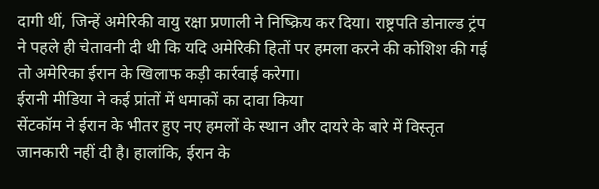दागी थीं, जिन्हें अमेरिकी वायु रक्षा प्रणाली ने निष्क्रिय कर दिया। राष्ट्रपति डोनाल्ड ट्रंप ने पहले ही चेतावनी दी थी कि यदि अमेरिकी हितों पर हमला करने की कोशिश की गई तो अमेरिका ईरान के खिलाफ कड़ी कार्रवाई करेगा।
ईरानी मीडिया ने कई प्रांतों में धमाकों का दावा किया
सेंटकॉम ने ईरान के भीतर हुए नए हमलों के स्थान और दायरे के बारे में विस्तृत जानकारी नहीं दी है। हालांकि, ईरान के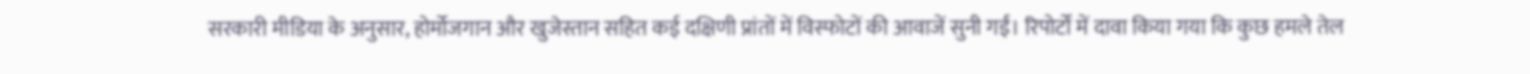सरकारी मीडिया के अनुसार, होर्मोजगान और खुजेस्तान सहित कई दक्षिणी प्रांतों में विस्फोटों की आवाजें सुनी गईं। रिपोर्टों में दावा किया गया कि कुछ हमले तेल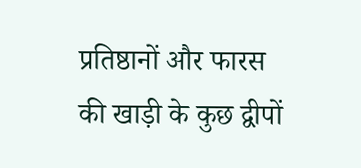प्रतिष्ठानों और फारस की खाड़ी के कुछ द्वीपों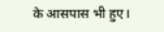के आसपास भी हुए।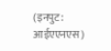(इनपुट: आईएएनएस)